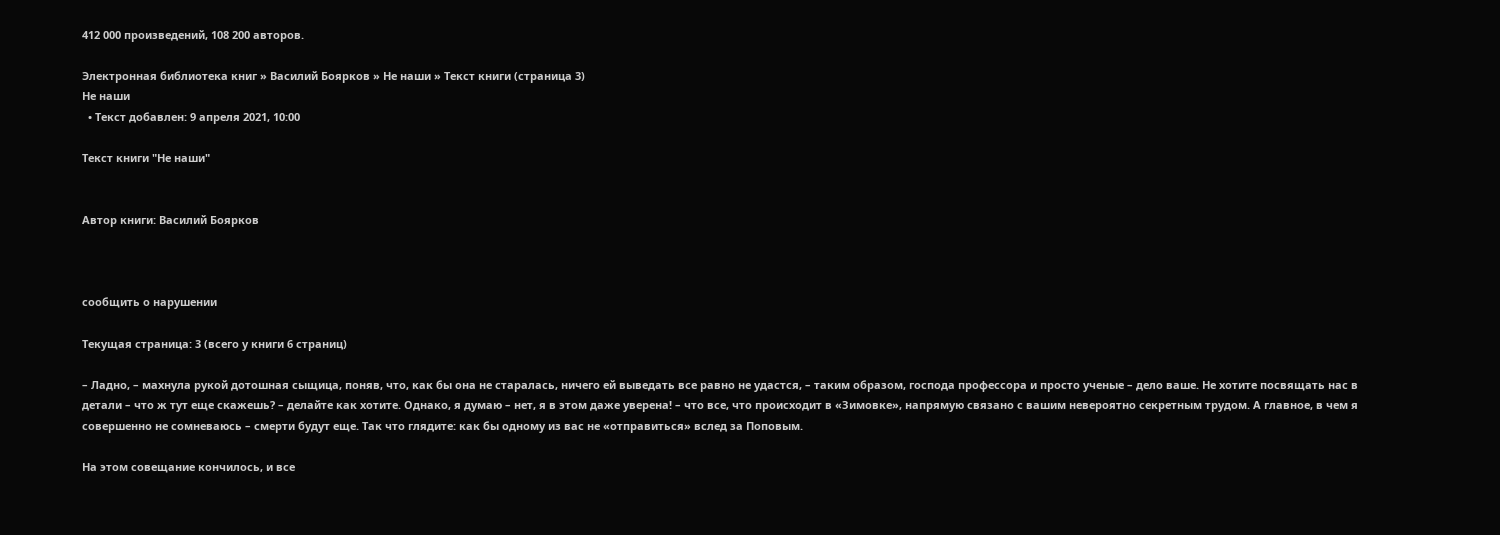412 000 произведений, 108 200 авторов.

Электронная библиотека книг » Василий Боярков » Не наши » Текст книги (страница 3)
Не наши
  • Текст добавлен: 9 апреля 2021, 10:00

Текст книги "Не наши"


Автор книги: Василий Боярков



сообщить о нарушении

Текущая страница: 3 (всего у книги 6 страниц)

– Ладно, – махнула рукой дотошная сыщица, поняв, что, как бы она не старалась, ничего ей выведать все равно не удастся, – таким образом, господа профессора и просто ученые – дело ваше. Не хотите посвящать нас в детали – что ж тут еще скажешь? – делайте как хотите. Однако, я думаю – нет, я в этом даже уверена! – что все, что происходит в «Зимовке», напрямую связано с вашим невероятно секретным трудом. А главное, в чем я совершенно не сомневаюсь – смерти будут еще. Так что глядите: как бы одному из вас не «отправиться» вслед за Поповым.

На этом совещание кончилось, и все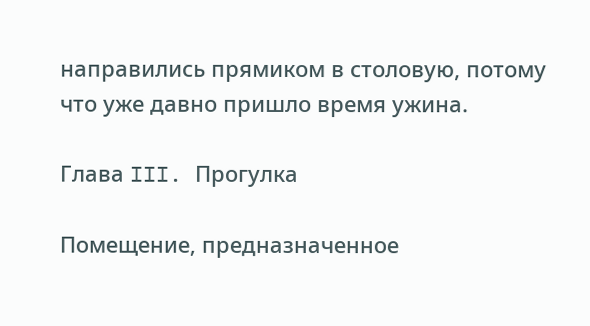направились прямиком в столовую, потому что уже давно пришло время ужина.

Глава III. Прогулка

Помещение, предназначенное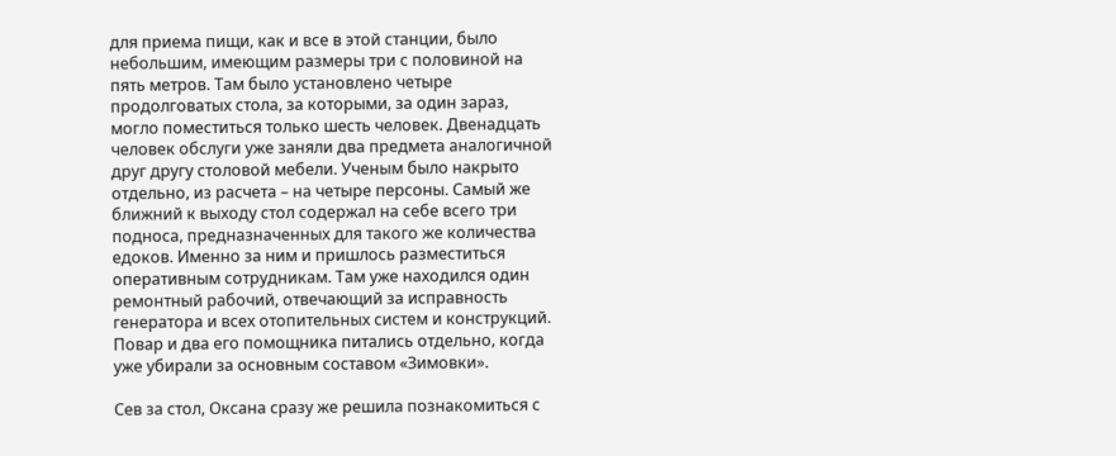для приема пищи, как и все в этой станции, было небольшим, имеющим размеры три с половиной на пять метров. Там было установлено четыре продолговатых стола, за которыми, за один зараз, могло поместиться только шесть человек. Двенадцать человек обслуги уже заняли два предмета аналогичной друг другу столовой мебели. Ученым было накрыто отдельно, из расчета – на четыре персоны. Самый же ближний к выходу стол содержал на себе всего три подноса, предназначенных для такого же количества едоков. Именно за ним и пришлось разместиться оперативным сотрудникам. Там уже находился один ремонтный рабочий, отвечающий за исправность генератора и всех отопительных систем и конструкций. Повар и два его помощника питались отдельно, когда уже убирали за основным составом «Зимовки».

Сев за стол, Оксана сразу же решила познакомиться с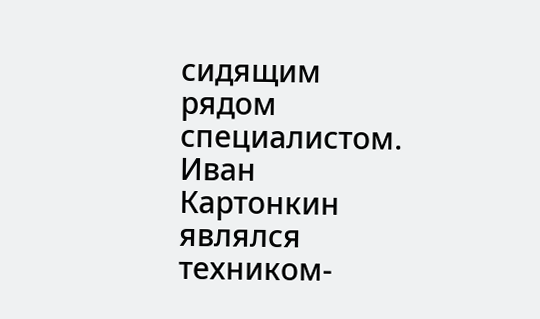сидящим рядом специалистом. Иван Картонкин являлся техником-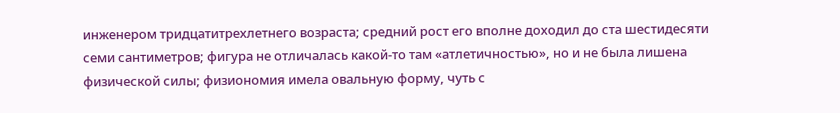инженером тридцатитрехлетнего возраста; средний рост его вполне доходил до ста шестидесяти семи сантиметров; фигура не отличалась какой-то там «атлетичностью», но и не была лишена физической силы; физиономия имела овальную форму, чуть с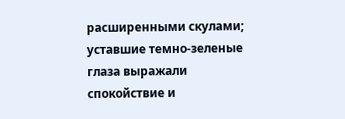расширенными скулами; уставшие темно-зеленые глаза выражали спокойствие и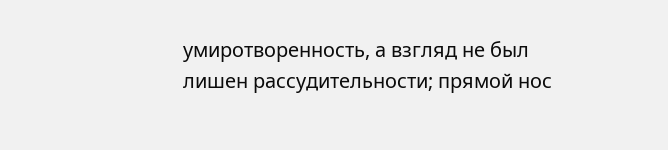умиротворенность, а взгляд не был лишен рассудительности; прямой нос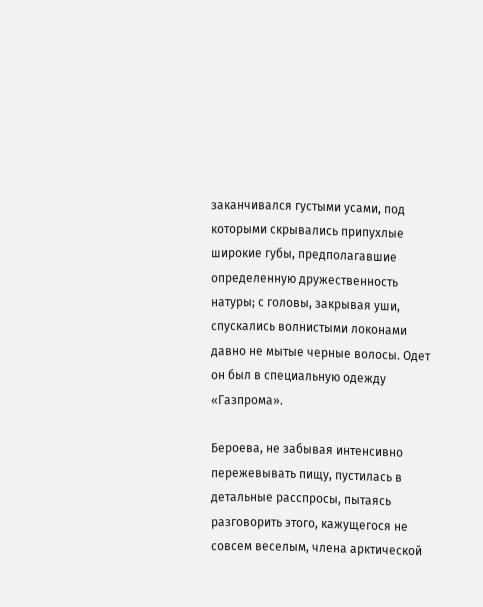заканчивался густыми усами, под которыми скрывались припухлые широкие губы, предполагавшие определенную дружественность натуры; с головы, закрывая уши, спускались волнистыми локонами давно не мытые черные волосы. Одет он был в специальную одежду «Газпрома».

Бероева, не забывая интенсивно пережевывать пищу, пустилась в детальные расспросы, пытаясь разговорить этого, кажущегося не совсем веселым, члена арктической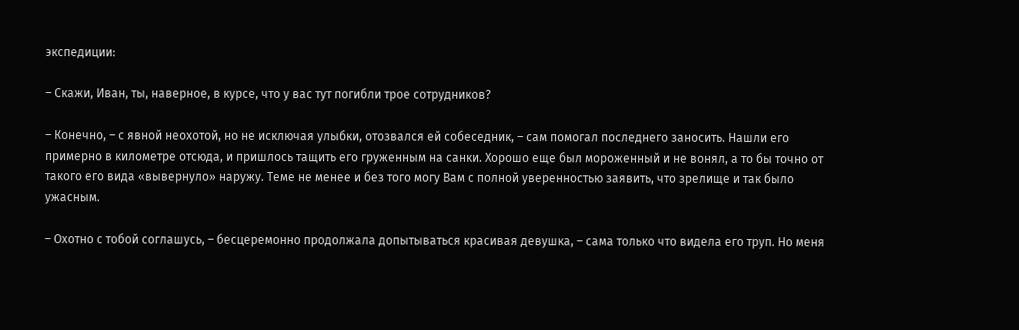экспедиции:

– Скажи, Иван, ты, наверное, в курсе, что у вас тут погибли трое сотрудников?

– Конечно, – с явной неохотой, но не исключая улыбки, отозвался ей собеседник, – сам помогал последнего заносить. Нашли его примерно в километре отсюда, и пришлось тащить его груженным на санки. Хорошо еще был мороженный и не вонял, а то бы точно от такого его вида «вывернуло» наружу. Теме не менее и без того могу Вам с полной уверенностью заявить, что зрелище и так было ужасным.

– Охотно с тобой соглашусь, – бесцеремонно продолжала допытываться красивая девушка, – сама только что видела его труп. Но меня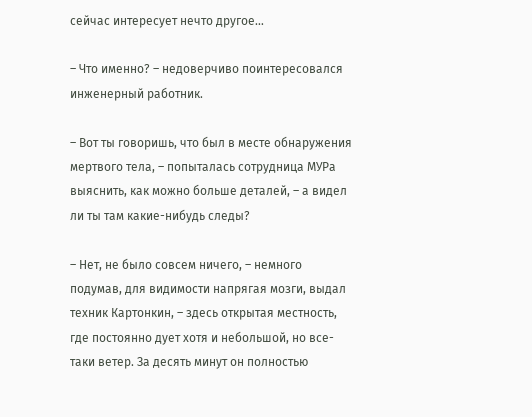сейчас интересует нечто другое…

– Что именно? – недоверчиво поинтересовался инженерный работник.

– Вот ты говоришь, что был в месте обнаружения мертвого тела, – попыталась сотрудница МУРа выяснить, как можно больше деталей, – а видел ли ты там какие-нибудь следы?

– Нет, не было совсем ничего, – немного подумав, для видимости напрягая мозги, выдал техник Картонкин, – здесь открытая местность, где постоянно дует хотя и небольшой, но все-таки ветер. За десять минут он полностью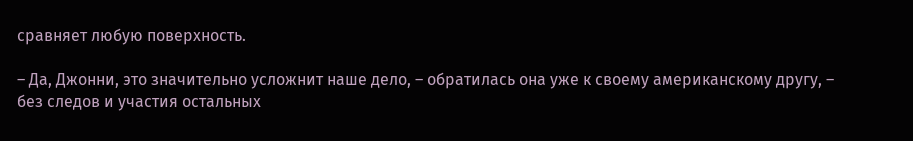сравняет любую поверхность.

– Да, Джонни, это значительно усложнит наше дело, – обратилась она уже к своему американскому другу, – без следов и участия остальных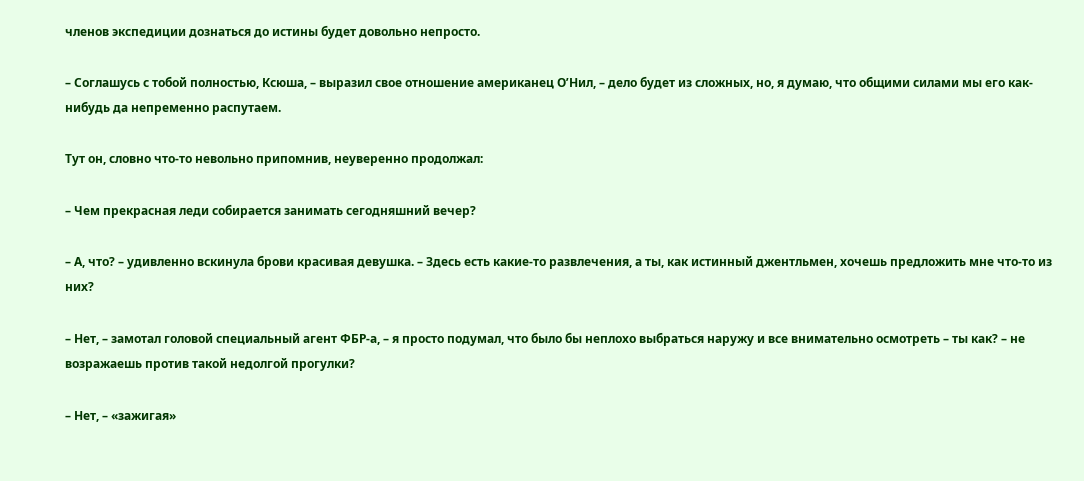членов экспедиции дознаться до истины будет довольно непросто.

– Соглашусь с тобой полностью, Ксюша, – выразил свое отношение американец О’Нил, – дело будет из сложных, но, я думаю, что общими силами мы его как-нибудь да непременно распутаем.

Тут он, словно что-то невольно припомнив, неуверенно продолжал:

– Чем прекрасная леди собирается занимать сегодняшний вечер?

– А, что? – удивленно вскинула брови красивая девушка. – Здесь есть какие-то развлечения, а ты, как истинный джентльмен, хочешь предложить мне что-то из них?

– Нет, – замотал головой специальный агент ФБР-а, – я просто подумал, что было бы неплохо выбраться наружу и все внимательно осмотреть – ты как? – не возражаешь против такой недолгой прогулки?

– Нет, – «зажигая»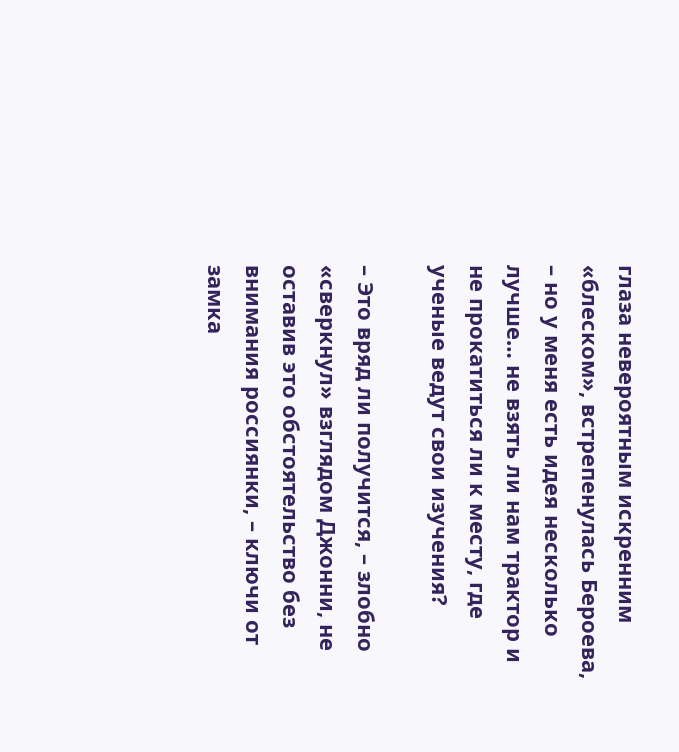глаза невероятным искренним «блеском», встрепенулась Бероева, – но у меня есть идея несколько лучше… не взять ли нам трактор и не прокатиться ли к месту, где ученые ведут свои изучения?

– Это вряд ли получится, – злобно «сверкнул» взглядом Джонни, не оставив это обстоятельство без внимания россиянки, – ключи от замка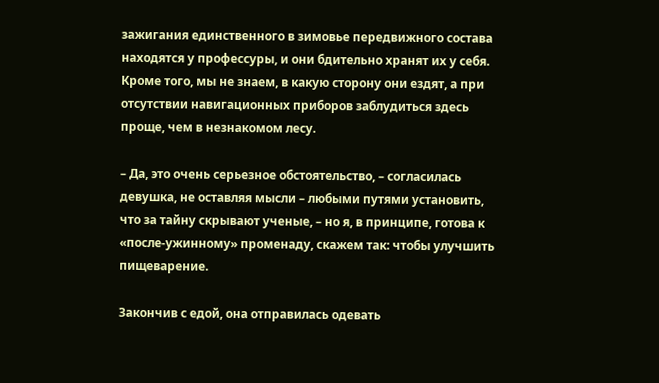зажигания единственного в зимовье передвижного состава находятся у профессуры, и они бдительно хранят их у себя. Кроме того, мы не знаем, в какую сторону они ездят, а при отсутствии навигационных приборов заблудиться здесь проще, чем в незнакомом лесу.

– Да, это очень серьезное обстоятельство, – согласилась девушка, не оставляя мысли – любыми путями установить, что за тайну скрывают ученые, – но я, в принципе, готова к «после-ужинному» променаду, скажем так: чтобы улучшить пищеварение.

Закончив с едой, она отправилась одевать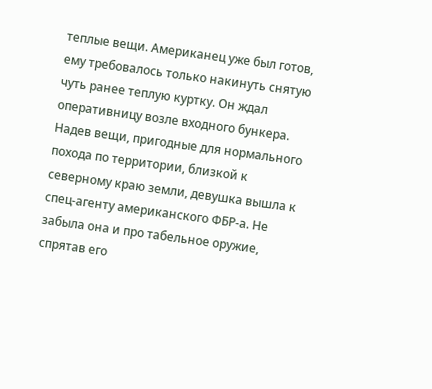теплые вещи. Американец уже был готов, ему требовалось только накинуть снятую чуть ранее теплую куртку. Он ждал оперативницу возле входного бункера. Надев вещи, пригодные для нормального похода по территории, близкой к северному краю земли, девушка вышла к спец-агенту американского ФБР-а. Не забыла она и про табельное оружие, спрятав его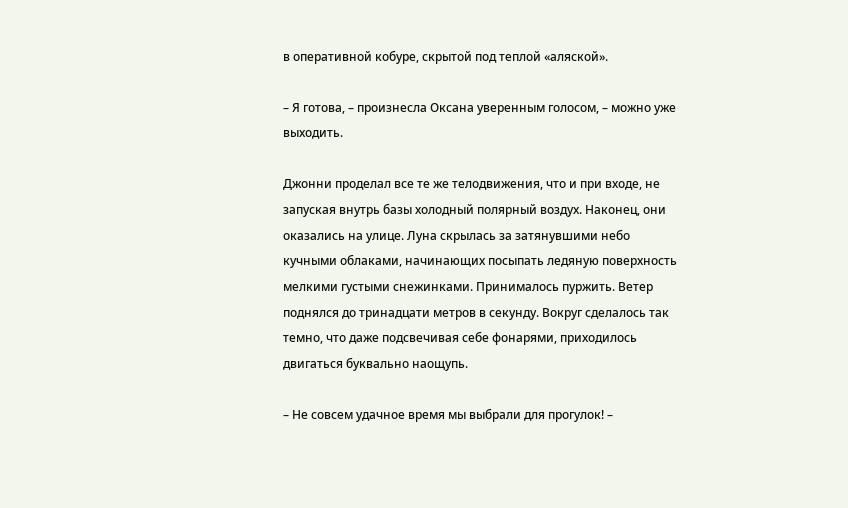в оперативной кобуре, скрытой под теплой «аляской».

– Я готова, – произнесла Оксана уверенным голосом, – можно уже выходить.

Джонни проделал все те же телодвижения, что и при входе, не запуская внутрь базы холодный полярный воздух. Наконец, они оказались на улице. Луна скрылась за затянувшими небо кучными облаками, начинающих посыпать ледяную поверхность мелкими густыми снежинками. Принималось пуржить. Ветер поднялся до тринадцати метров в секунду. Вокруг сделалось так темно, что даже подсвечивая себе фонарями, приходилось двигаться буквально наощупь.

– Не совсем удачное время мы выбрали для прогулок! –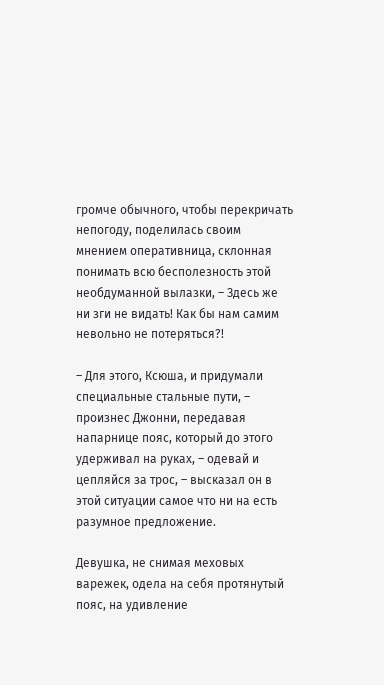громче обычного, чтобы перекричать непогоду, поделилась своим мнением оперативница, склонная понимать всю бесполезность этой необдуманной вылазки, – Здесь же ни зги не видать! Как бы нам самим невольно не потеряться?!

– Для этого, Ксюша, и придумали специальные стальные пути, – произнес Джонни, передавая напарнице пояс, который до этого удерживал на руках, – одевай и цепляйся за трос, – высказал он в этой ситуации самое что ни на есть разумное предложение.

Девушка, не снимая меховых варежек, одела на себя протянутый пояс, на удивление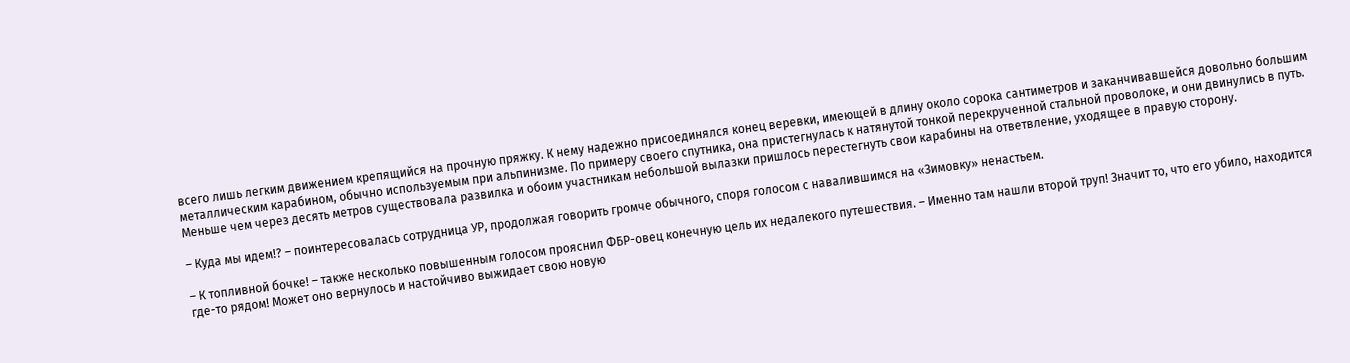всего лишь легким движением крепящийся на прочную пряжку. К нему надежно присоединялся конец веревки, имеющей в длину около сорока сантиметров и заканчивавшейся довольно большим металлическим карабином, обычно используемым при альпинизме. По примеру своего спутника, она пристегнулась к натянутой тонкой перекрученной стальной проволоке, и они двинулись в путь. Меньше чем через десять метров существовала развилка и обоим участникам небольшой вылазки пришлось перестегнуть свои карабины на ответвление, уходящее в правую сторону.

– Куда мы идем!? – поинтересовалась сотрудница УР, продолжая говорить громче обычного, споря голосом с навалившимся на «Зимовку» ненастьем.

– К топливной бочке! – также несколько повышенным голосом прояснил ФБР-овец конечную цель их недалекого путешествия. – Именно там нашли второй труп! Значит то, что его убило, находится где-то рядом! Может оно вернулось и настойчиво выжидает свою новую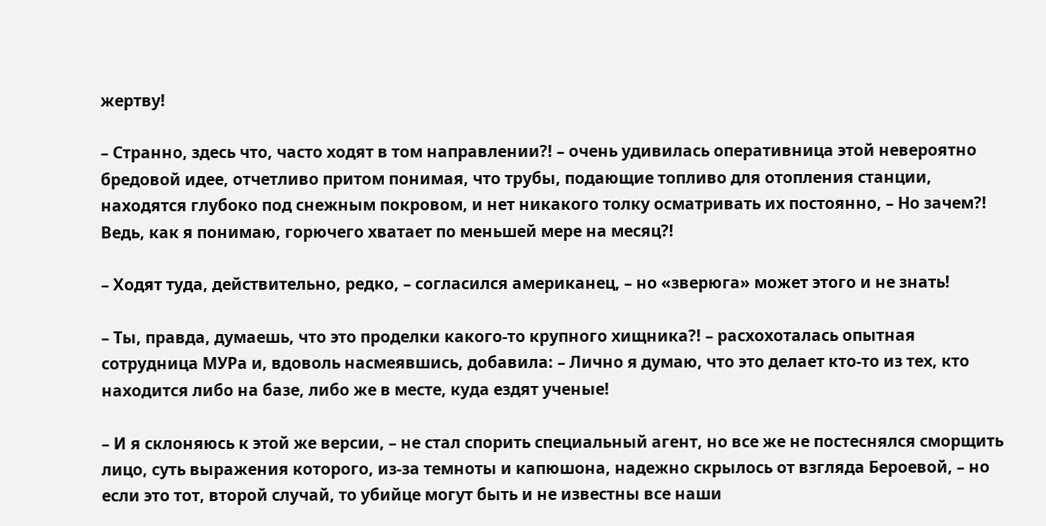жертву!

– Странно, здесь что, часто ходят в том направлении?! – очень удивилась оперативница этой невероятно бредовой идее, отчетливо притом понимая, что трубы, подающие топливо для отопления станции, находятся глубоко под снежным покровом, и нет никакого толку осматривать их постоянно, – Но зачем?! Ведь, как я понимаю, горючего хватает по меньшей мере на месяц?!

– Ходят туда, действительно, редко, – согласился американец, – но «зверюга» может этого и не знать!

– Ты, правда, думаешь, что это проделки какого-то крупного хищника?! – расхохоталась опытная сотрудница МУРа и, вдоволь насмеявшись, добавила: – Лично я думаю, что это делает кто-то из тех, кто находится либо на базе, либо же в месте, куда ездят ученые!

– И я склоняюсь к этой же версии, – не стал спорить специальный агент, но все же не постеснялся сморщить лицо, суть выражения которого, из-за темноты и капюшона, надежно скрылось от взгляда Бероевой, – но если это тот, второй случай, то убийце могут быть и не известны все наши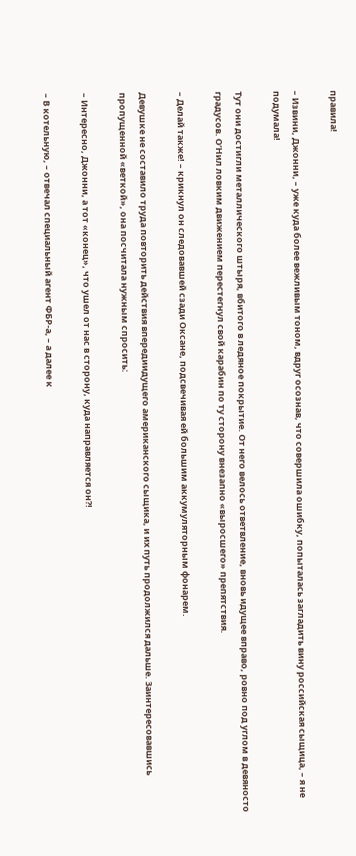правила!

– Извини, Джонни, – уже куда более вежливым тоном, вдруг осознав, что совершила ошибку, попыталась загладить вину российская сыщица, – я не подумала!

Тут они достигли металлического штыря, вбитого в ледяное покрытие. От него велось ответвление, вновь идущее вправо, ровно под углом в девяносто градусов. О’Нил ловким движением перестегнул свой карабин по ту сторону внезапно «выросшего» препятствия.

– Делай также! – крикнул он следовавшей сзади Оксане, подсвечивая ей большим аккумуляторным фонарем.

Девушке не составило труда повторить действия впередиидущего американского сыщика, и их путь продолжился дальше. Заинтересовавшись пропущенной «веткой», она посчитала нужным спросить:

– Интересно, Джонни, а тот «конец», что ушел от нас в сторону, куда направляется он?!

– В котельную, – отвечал специальный агент ФБР-а, – а далее к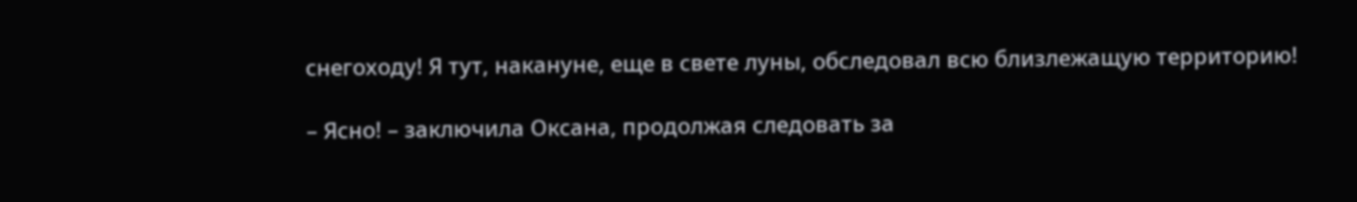снегоходу! Я тут, накануне, еще в свете луны, обследовал всю близлежащую территорию!

– Ясно! – заключила Оксана, продолжая следовать за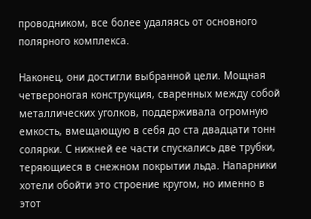проводником, все более удаляясь от основного полярного комплекса.

Наконец, они достигли выбранной цели. Мощная четвероногая конструкция, сваренных между собой металлических уголков, поддерживала огромную емкость, вмещающую в себя до ста двадцати тонн солярки. С нижней ее части спускались две трубки, теряющиеся в снежном покрытии льда. Напарники хотели обойти это строение кругом, но именно в этот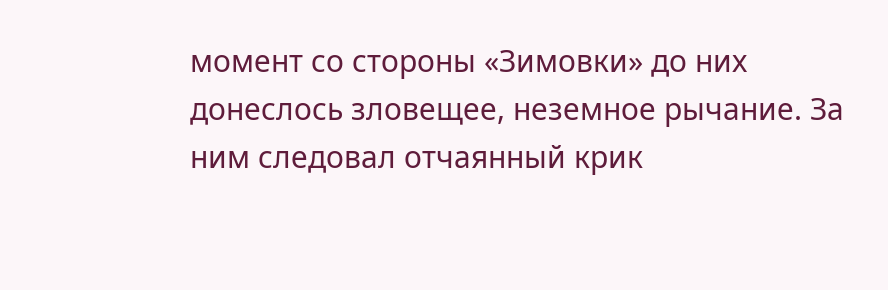момент со стороны «Зимовки» до них донеслось зловещее, неземное рычание. За ним следовал отчаянный крик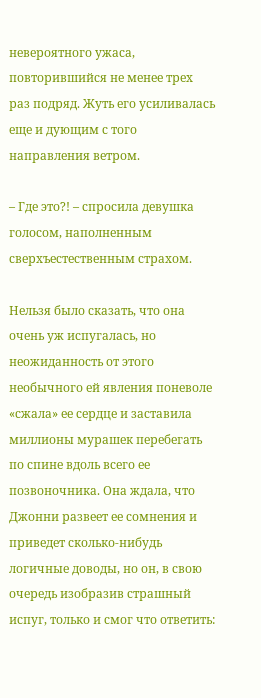невероятного ужаса, повторившийся не менее трех раз подряд. Жуть его усиливалась еще и дующим с того направления ветром.

– Где это?! – спросила девушка голосом, наполненным сверхъестественным страхом.

Нельзя было сказать, что она очень уж испугалась, но неожиданность от этого необычного ей явления поневоле «сжала» ее сердце и заставила миллионы мурашек перебегать по спине вдоль всего ее позвоночника. Она ждала, что Джонни развеет ее сомнения и приведет сколько-нибудь логичные доводы, но он, в свою очередь изобразив страшный испуг, только и смог что ответить: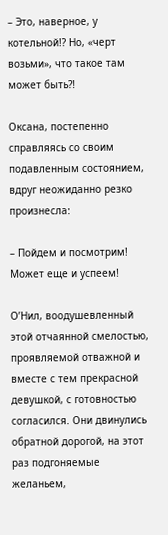– Это, наверное, у котельной!? Но, «черт возьми», что такое там может быть?!

Оксана, постепенно справляясь со своим подавленным состоянием, вдруг неожиданно резко произнесла:

– Пойдем и посмотрим! Может еще и успеем!

О’Нил, воодушевленный этой отчаянной смелостью, проявляемой отважной и вместе с тем прекрасной девушкой, с готовностью согласился. Они двинулись обратной дорогой, на этот раз подгоняемые желаньем,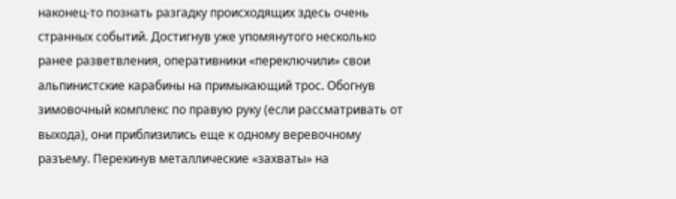наконец-то познать разгадку происходящих здесь очень странных событий. Достигнув уже упомянутого несколько ранее разветвления, оперативники «переключили» свои альпинистские карабины на примыкающий трос. Обогнув зимовочный комплекс по правую руку (если рассматривать от выхода), они приблизились еще к одному веревочному разъему. Перекинув металлические «захваты» на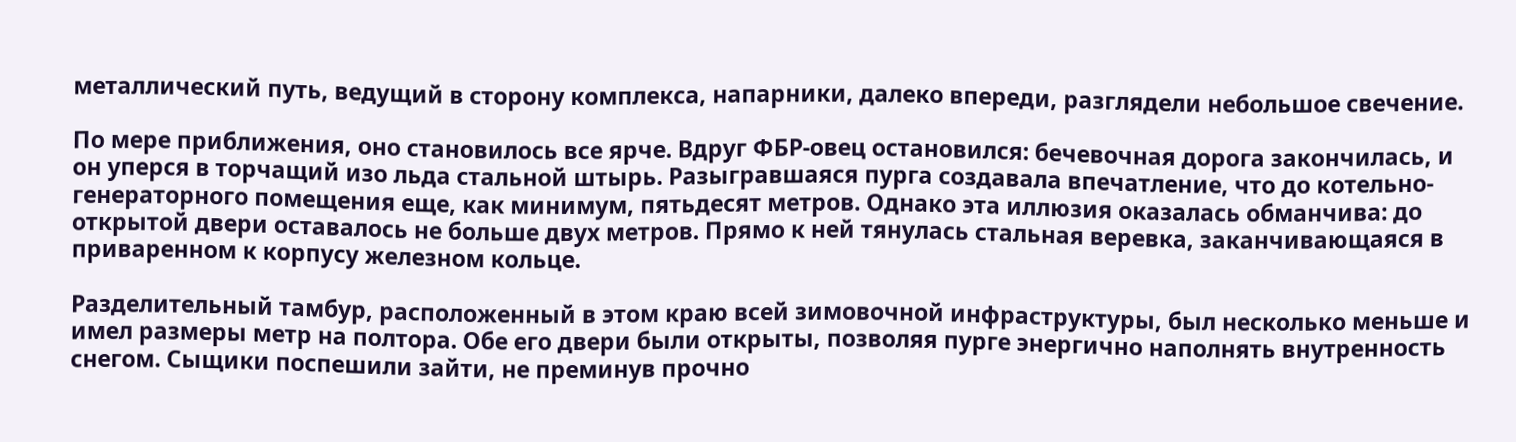металлический путь, ведущий в сторону комплекса, напарники, далеко впереди, разглядели небольшое свечение.

По мере приближения, оно становилось все ярче. Вдруг ФБР-овец остановился: бечевочная дорога закончилась, и он уперся в торчащий изо льда стальной штырь. Разыгравшаяся пурга создавала впечатление, что до котельно-генераторного помещения еще, как минимум, пятьдесят метров. Однако эта иллюзия оказалась обманчива: до открытой двери оставалось не больше двух метров. Прямо к ней тянулась стальная веревка, заканчивающаяся в приваренном к корпусу железном кольце.

Разделительный тамбур, расположенный в этом краю всей зимовочной инфраструктуры, был несколько меньше и имел размеры метр на полтора. Обе его двери были открыты, позволяя пурге энергично наполнять внутренность снегом. Сыщики поспешили зайти, не преминув прочно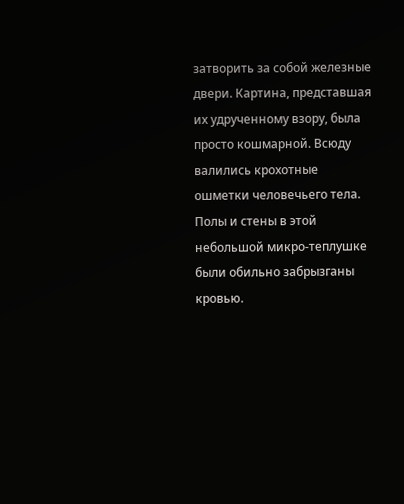затворить за собой железные двери. Картина, представшая их удрученному взору, была просто кошмарной. Всюду валились крохотные ошметки человечьего тела. Полы и стены в этой небольшой микро-теплушке были обильно забрызганы кровью.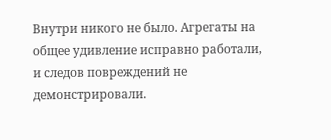Внутри никого не было. Агрегаты на общее удивление исправно работали, и следов повреждений не демонстрировали.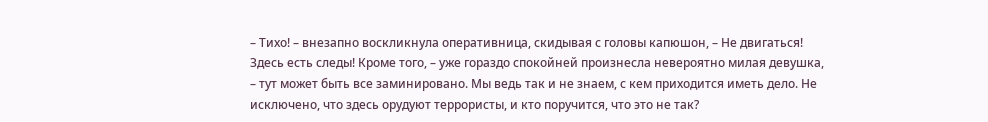– Тихо! – внезапно воскликнула оперативница, скидывая с головы капюшон, – Не двигаться! Здесь есть следы! Кроме того, – уже гораздо спокойней произнесла невероятно милая девушка, – тут может быть все заминировано. Мы ведь так и не знаем, с кем приходится иметь дело. Не исключено, что здесь орудуют террористы, и кто поручится, что это не так?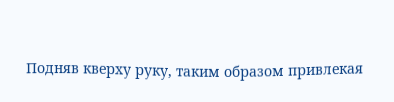Подняв кверху руку, таким образом привлекая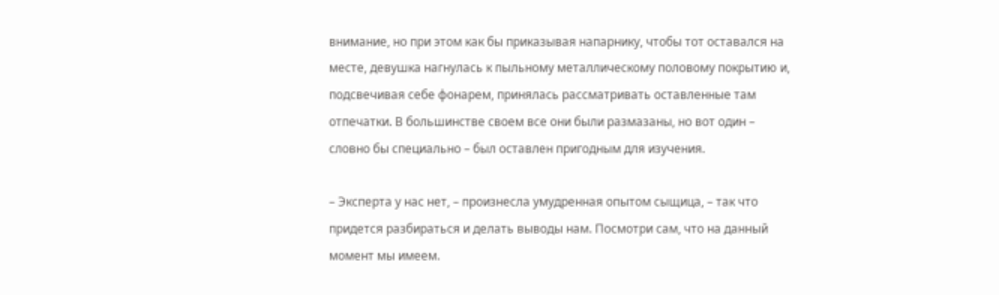внимание, но при этом как бы приказывая напарнику, чтобы тот оставался на месте, девушка нагнулась к пыльному металлическому половому покрытию и, подсвечивая себе фонарем, принялась рассматривать оставленные там отпечатки. В большинстве своем все они были размазаны, но вот один – словно бы специально – был оставлен пригодным для изучения.

– Эксперта у нас нет, – произнесла умудренная опытом сыщица, – так что придется разбираться и делать выводы нам. Посмотри сам, что на данный момент мы имеем.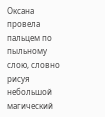Оксана провела пальцем по пыльному слою, словно рисуя небольшой магический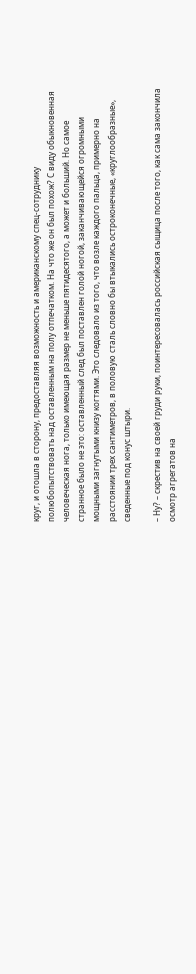круг, и отошла в сторону, предоставляя возможность и американскому спец-сотруднику полюбопытствовать над оставленным на полу отпечатком. На что же он был похож? С виду обыкновенная человеческая нога, только имеющая размер не меньше пятидесятого, а может и больший. Но самое странное было не это: оставленный след был поставлен голой ногой, заканчивающейся огромными мощными загнутыми книзу когтями. Это следовало из того, что возле каждого пальца, примерно на расстоянии трех сантиметров, в половую сталь словно бы втыкались остроконечные, «круглообразные», сведенные под конус штыри.

– Ну? – скрестив на своей груди руки, поинтересовалась российская сыщица после того, как сама закончила осмотр агрегатов на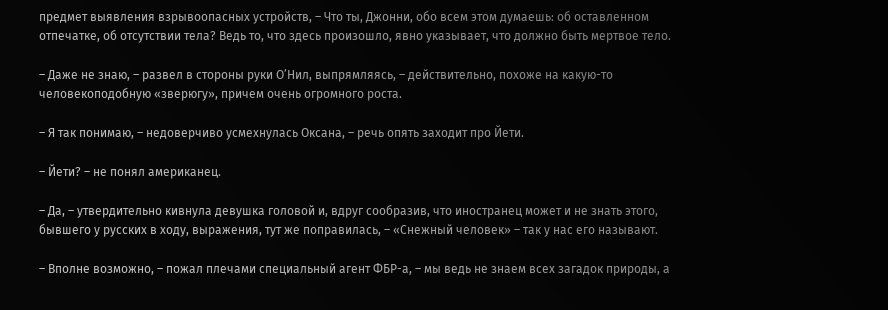предмет выявления взрывоопасных устройств, – Что ты, Джонни, обо всем этом думаешь: об оставленном отпечатке, об отсутствии тела? Ведь то, что здесь произошло, явно указывает, что должно быть мертвое тело.

– Даже не знаю, – развел в стороны руки О’Нил, выпрямляясь, – действительно, похоже на какую-то человекоподобную «зверюгу», причем очень огромного роста.

– Я так понимаю, – недоверчиво усмехнулась Оксана, – речь опять заходит про Йети.

– Йети? – не понял американец.

– Да, – утвердительно кивнула девушка головой и, вдруг сообразив, что иностранец может и не знать этого, бывшего у русских в ходу, выражения, тут же поправилась, – «Снежный человек» – так у нас его называют.

– Вполне возможно, – пожал плечами специальный агент ФБР-а, – мы ведь не знаем всех загадок природы, а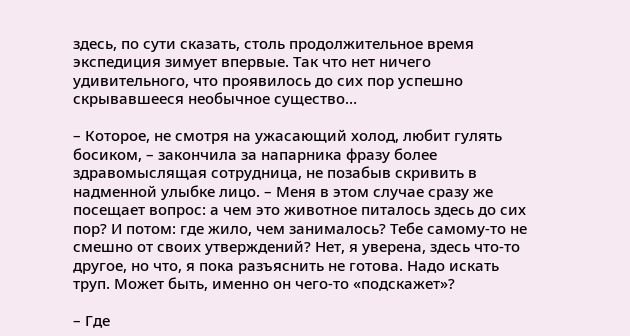здесь, по сути сказать, столь продолжительное время экспедиция зимует впервые. Так что нет ничего удивительного, что проявилось до сих пор успешно скрывавшееся необычное существо…

– Которое, не смотря на ужасающий холод, любит гулять босиком, – закончила за напарника фразу более здравомыслящая сотрудница, не позабыв скривить в надменной улыбке лицо. – Меня в этом случае сразу же посещает вопрос: а чем это животное питалось здесь до сих пор? И потом: где жило, чем занималось? Тебе самому-то не смешно от своих утверждений? Нет, я уверена, здесь что-то другое, но что, я пока разъяснить не готова. Надо искать труп. Может быть, именно он чего-то «подскажет»?

– Где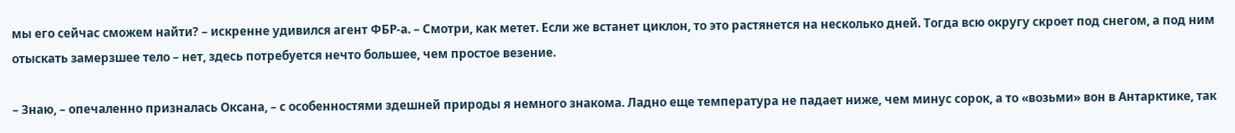мы его сейчас сможем найти? – искренне удивился агент ФБР-а. – Смотри, как метет. Если же встанет циклон, то это растянется на несколько дней. Тогда всю округу скроет под снегом, а под ним отыскать замерзшее тело – нет, здесь потребуется нечто большее, чем простое везение.

– Знаю, – опечаленно призналась Оксана, – с особенностями здешней природы я немного знакома. Ладно еще температура не падает ниже, чем минус сорок, а то «возьми» вон в Антарктике, так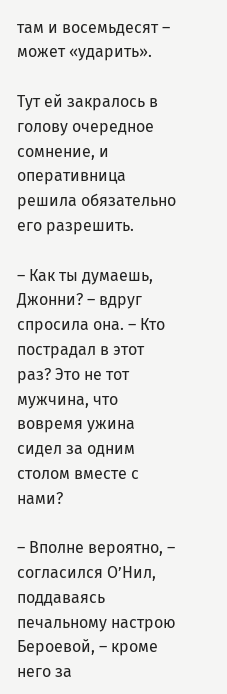там и восемьдесят – может «ударить».

Тут ей закралось в голову очередное сомнение, и оперативница решила обязательно его разрешить.

– Как ты думаешь, Джонни? – вдруг спросила она. – Кто пострадал в этот раз? Это не тот мужчина, что вовремя ужина сидел за одним столом вместе с нами?

– Вполне вероятно, – согласился О’Нил, поддаваясь печальному настрою Бероевой, – кроме него за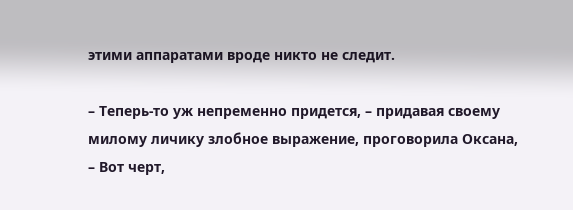этими аппаратами вроде никто не следит.

– Теперь-то уж непременно придется, – придавая своему милому личику злобное выражение, проговорила Оксана, – Вот черт,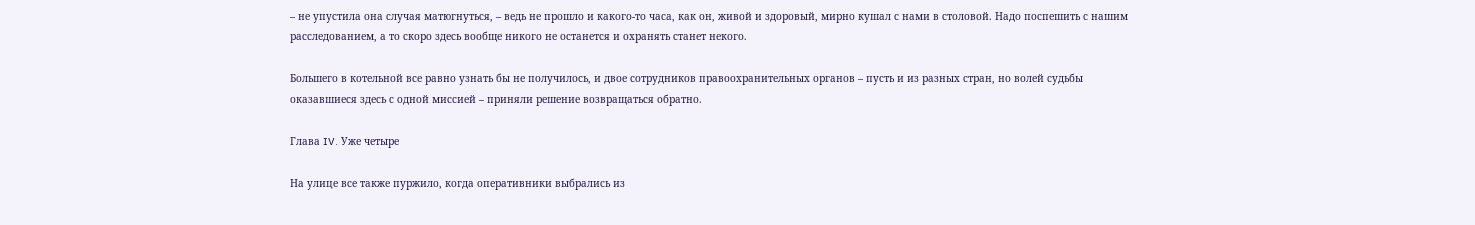– не упустила она случая матюгнуться, – ведь не прошло и какого-то часа, как он, живой и здоровый, мирно кушал с нами в столовой. Надо поспешить с нашим расследованием, а то скоро здесь вообще никого не останется и охранять станет некого.

Большего в котельной все равно узнать бы не получилось, и двое сотрудников правоохранительных органов – пусть и из разных стран, но волей судьбы оказавшиеся здесь с одной миссией – приняли решение возвращаться обратно.

Глава IV. Уже четыре

На улице все также пуржило, когда оперативники выбрались из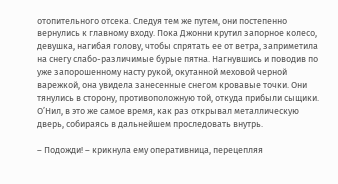отопительного отсека. Следуя тем же путем, они постепенно вернулись к главному входу. Пока Джонни крутил запорное колесо, девушка, нагибая голову, чтобы спрятать ее от ветра, заприметила на снегу слабо-различимые бурые пятна. Нагнувшись и поводив по уже запорошенному насту рукой, окутанной меховой черной варежкой, она увидела занесенные снегом кровавые точки. Они тянулись в сторону, противоположную той, откуда прибыли сыщики. О’Нил, в это же самое время, как раз открывал металлическую дверь, собираясь в дальнейшем проследовать внутрь.

– Подожди! – крикнула ему оперативница, перецепляя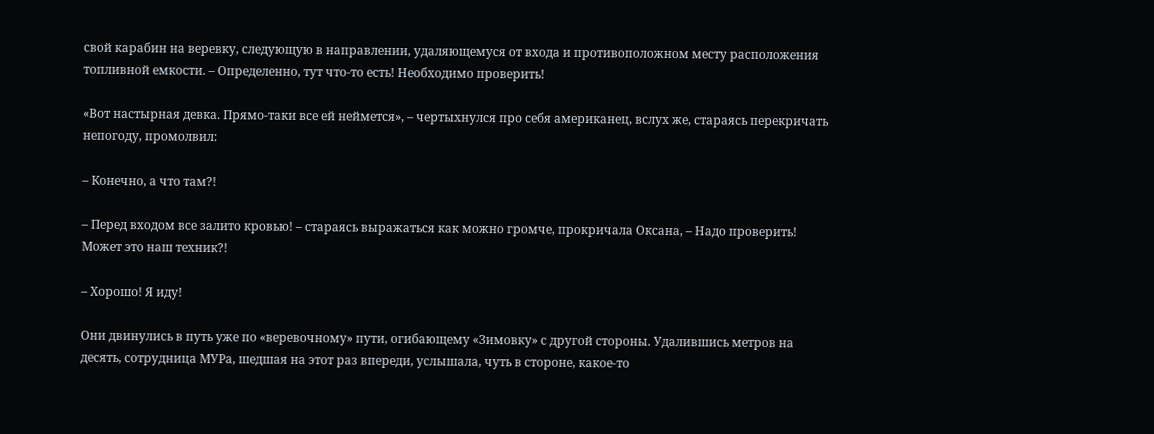свой карабин на веревку, следующую в направлении, удаляющемуся от входа и противоположном месту расположения топливной емкости. – Определенно, тут что-то есть! Необходимо проверить!

«Вот настырная девка. Прямо-таки все ей неймется», – чертыхнулся про себя американец, вслух же, стараясь перекричать непогоду, промолвил:

– Конечно, а что там?!

– Перед входом все залито кровью! – стараясь выражаться как можно громче, прокричала Оксана, – Надо проверить! Может это наш техник?!

– Хорошо! Я иду!

Они двинулись в путь уже по «веревочному» пути, огибающему «Зимовку» с другой стороны. Удалившись метров на десять, сотрудница МУРа, шедшая на этот раз впереди, услышала, чуть в стороне, какое-то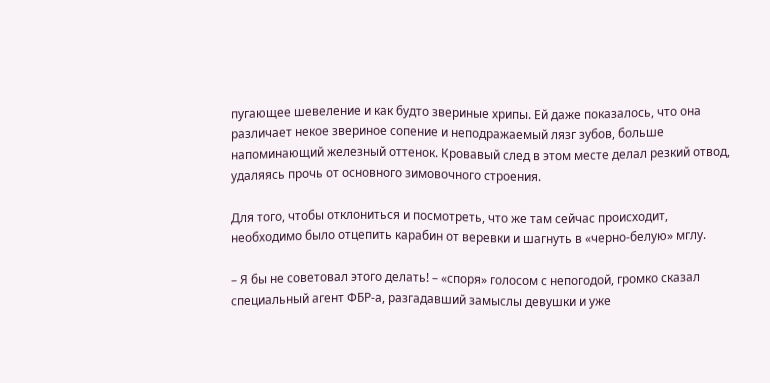пугающее шевеление и как будто звериные хрипы. Ей даже показалось, что она различает некое звериное сопение и неподражаемый лязг зубов, больше напоминающий железный оттенок. Кровавый след в этом месте делал резкий отвод, удаляясь прочь от основного зимовочного строения.

Для того, чтобы отклониться и посмотреть, что же там сейчас происходит, необходимо было отцепить карабин от веревки и шагнуть в «черно-белую» мглу.

– Я бы не советовал этого делать! – «споря» голосом с непогодой, громко сказал специальный агент ФБР-а, разгадавший замыслы девушки и уже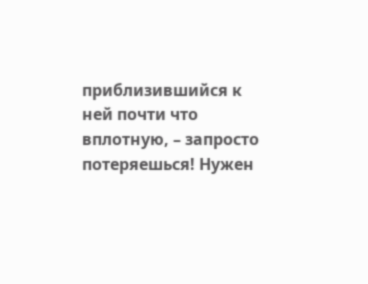приблизившийся к ней почти что вплотную, – запросто потеряешься! Нужен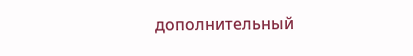дополнительный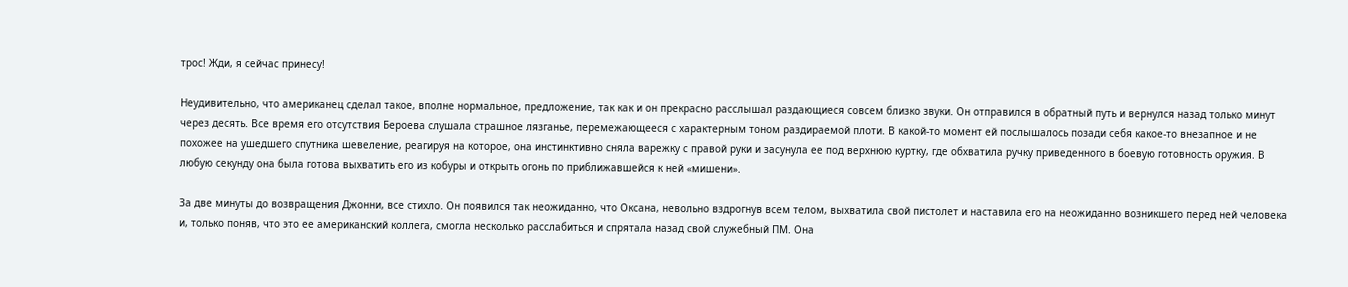трос! Жди, я сейчас принесу!

Неудивительно, что американец сделал такое, вполне нормальное, предложение, так как и он прекрасно расслышал раздающиеся совсем близко звуки. Он отправился в обратный путь и вернулся назад только минут через десять. Все время его отсутствия Бероева слушала страшное лязганье, перемежающееся с характерным тоном раздираемой плоти. В какой-то момент ей послышалось позади себя какое-то внезапное и не похожее на ушедшего спутника шевеление, реагируя на которое, она инстинктивно сняла варежку с правой руки и засунула ее под верхнюю куртку, где обхватила ручку приведенного в боевую готовность оружия. В любую секунду она была готова выхватить его из кобуры и открыть огонь по приближавшейся к ней «мишени».

За две минуты до возвращения Джонни, все стихло. Он появился так неожиданно, что Оксана, невольно вздрогнув всем телом, выхватила свой пистолет и наставила его на неожиданно возникшего перед ней человека и, только поняв, что это ее американский коллега, смогла несколько расслабиться и спрятала назад свой служебный ПМ. Она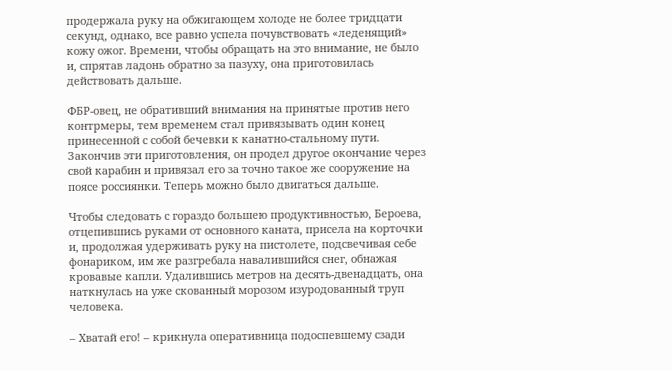продержала руку на обжигающем холоде не более тридцати секунд, однако, все равно успела почувствовать «леденящий» кожу ожог. Времени, чтобы обращать на это внимание, не было и, спрятав ладонь обратно за пазуху, она приготовилась действовать дальше.

ФБР-овец, не обративший внимания на принятые против него контрмеры, тем временем стал привязывать один конец принесенной с собой бечевки к канатно-стальному пути. Закончив эти приготовления, он продел другое окончание через свой карабин и привязал его за точно такое же сооружение на поясе россиянки. Теперь можно было двигаться дальше.

Чтобы следовать с гораздо большею продуктивностью, Бероева, отцепившись руками от основного каната, присела на корточки и, продолжая удерживать руку на пистолете, подсвечивая себе фонариком, им же разгребала навалившийся снег, обнажая кровавые капли. Удалившись метров на десять-двенадцать, она наткнулась на уже скованный морозом изуродованный труп человека.

– Хватай его! – крикнула оперативница подоспевшему сзади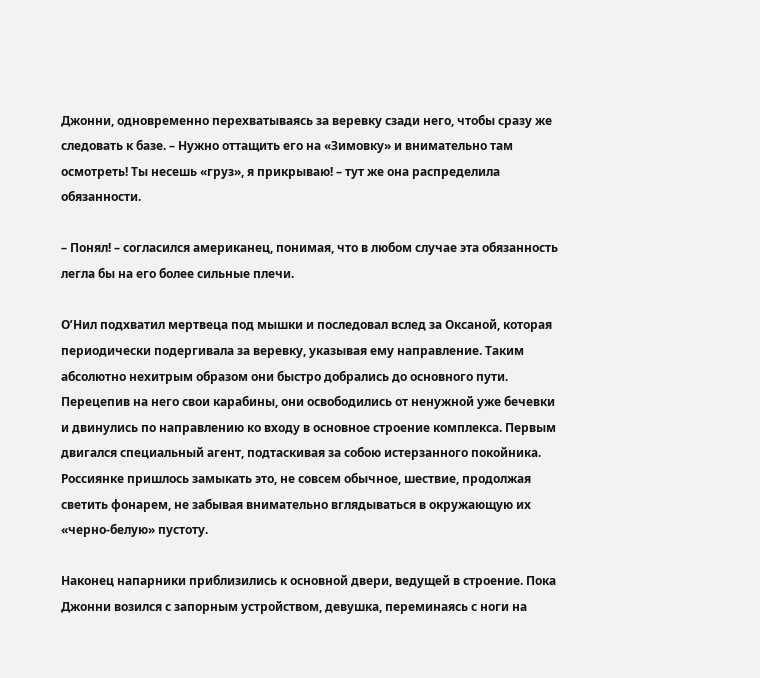Джонни, одновременно перехватываясь за веревку сзади него, чтобы сразу же следовать к базе. – Нужно оттащить его на «Зимовку» и внимательно там осмотреть! Ты несешь «груз», я прикрываю! – тут же она распределила обязанности.

– Понял! – согласился американец, понимая, что в любом случае эта обязанность легла бы на его более сильные плечи.

О’Нил подхватил мертвеца под мышки и последовал вслед за Оксаной, которая периодически подергивала за веревку, указывая ему направление. Таким абсолютно нехитрым образом они быстро добрались до основного пути. Перецепив на него свои карабины, они освободились от ненужной уже бечевки и двинулись по направлению ко входу в основное строение комплекса. Первым двигался специальный агент, подтаскивая за собою истерзанного покойника. Россиянке пришлось замыкать это, не совсем обычное, шествие, продолжая светить фонарем, не забывая внимательно вглядываться в окружающую их «черно-белую» пустоту.

Наконец напарники приблизились к основной двери, ведущей в строение. Пока Джонни возился с запорным устройством, девушка, переминаясь с ноги на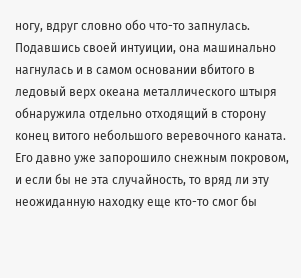ногу, вдруг словно обо что-то запнулась. Подавшись своей интуиции, она машинально нагнулась и в самом основании вбитого в ледовый верх океана металлического штыря обнаружила отдельно отходящий в сторону конец витого небольшого веревочного каната. Его давно уже запорошило снежным покровом, и если бы не эта случайность, то вряд ли эту неожиданную находку еще кто-то смог бы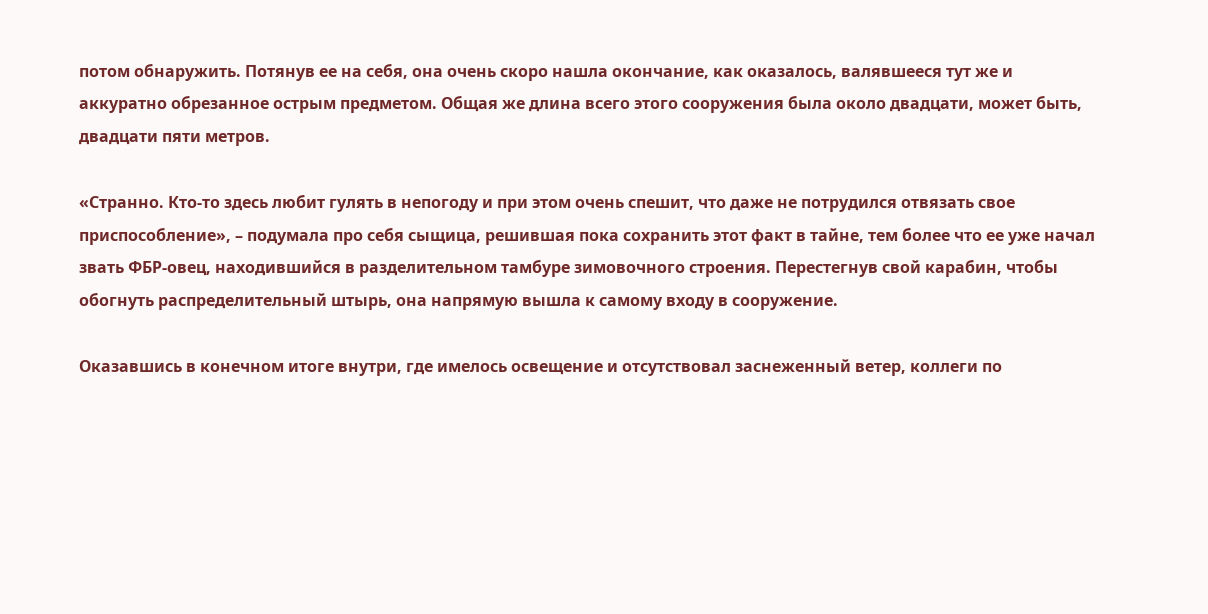потом обнаружить. Потянув ее на себя, она очень скоро нашла окончание, как оказалось, валявшееся тут же и аккуратно обрезанное острым предметом. Общая же длина всего этого сооружения была около двадцати, может быть, двадцати пяти метров.

«Странно. Кто-то здесь любит гулять в непогоду и при этом очень спешит, что даже не потрудился отвязать свое приспособление», – подумала про себя сыщица, решившая пока сохранить этот факт в тайне, тем более что ее уже начал звать ФБР-овец, находившийся в разделительном тамбуре зимовочного строения. Перестегнув свой карабин, чтобы обогнуть распределительный штырь, она напрямую вышла к самому входу в сооружение.

Оказавшись в конечном итоге внутри, где имелось освещение и отсутствовал заснеженный ветер, коллеги по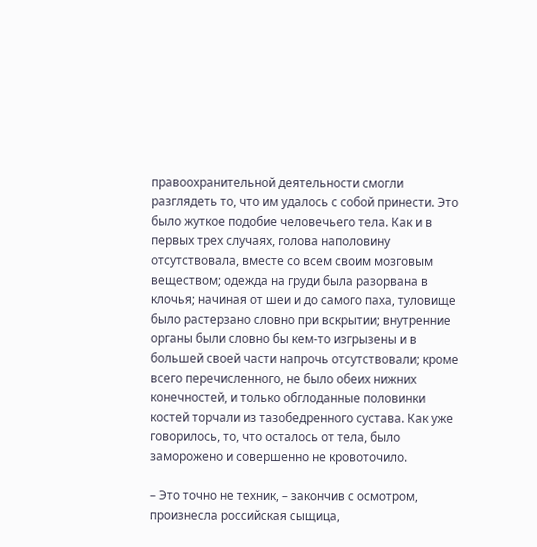правоохранительной деятельности смогли разглядеть то, что им удалось с собой принести. Это было жуткое подобие человечьего тела. Как и в первых трех случаях, голова наполовину отсутствовала, вместе со всем своим мозговым веществом; одежда на груди была разорвана в клочья; начиная от шеи и до самого паха, туловище было растерзано словно при вскрытии; внутренние органы были словно бы кем-то изгрызены и в большей своей части напрочь отсутствовали; кроме всего перечисленного, не было обеих нижних конечностей, и только обглоданные половинки костей торчали из тазобедренного сустава. Как уже говорилось, то, что осталось от тела, было заморожено и совершенно не кровоточило.

– Это точно не техник, – закончив с осмотром, произнесла российская сыщица,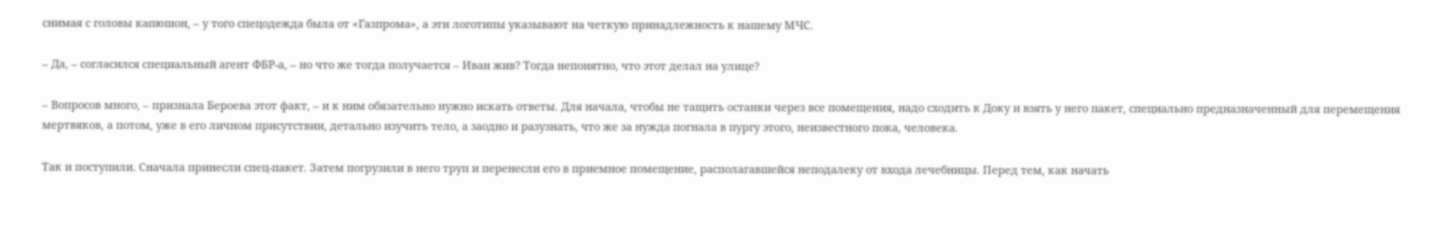снимая с головы капюшон, – у того спецодежда была от «Газпрома», а эти логотипы указывают на четкую принадлежность к нашему МЧС.

– Да, – согласился специальный агент ФБР-а, – но что же тогда получается – Иван жив? Тогда непонятно, что этот делал на улице?

– Вопросов много, – признала Бероева этот факт, – и к ним обязательно нужно искать ответы. Для начала, чтобы не тащить останки через все помещения, надо сходить к Доку и взять у него пакет, специально предназначенный для перемещения мертвяков, а потом, уже в его личном присутствии, детально изучить тело, а заодно и разузнать, что же за нужда погнала в пургу этого, неизвестного пока, человека.

Так и поступили. Сначала принесли спец-пакет. Затем погрузили в него труп и перенесли его в приемное помещение, располагавшейся неподалеку от входа лечебницы. Перед тем, как начать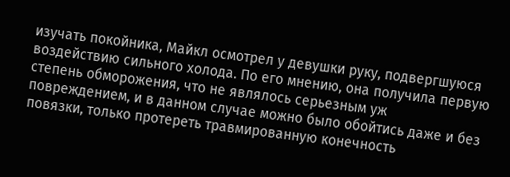изучать покойника, Майкл осмотрел у девушки руку, подвергшуюся воздействию сильного холода. По его мнению, она получила первую степень обморожения, что не являлось серьезным уж повреждением, и в данном случае можно было обойтись даже и без повязки, только протереть травмированную конечность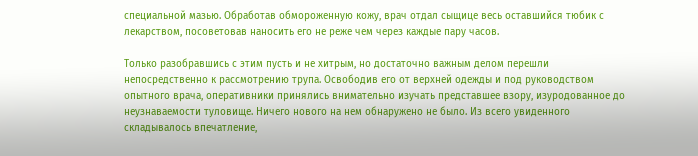специальной мазью. Обработав обмороженную кожу, врач отдал сыщице весь оставшийся тюбик с лекарством, посоветовав наносить его не реже чем через каждые пару часов.

Только разобравшись с этим пусть и не хитрым, но достаточно важным делом перешли непосредственно к рассмотрению трупа. Освободив его от верхней одежды и под руководством опытного врача, оперативники принялись внимательно изучать представшее взору, изуродованное до неузнаваемости туловище. Ничего нового на нем обнаружено не было. Из всего увиденного складывалось впечатление,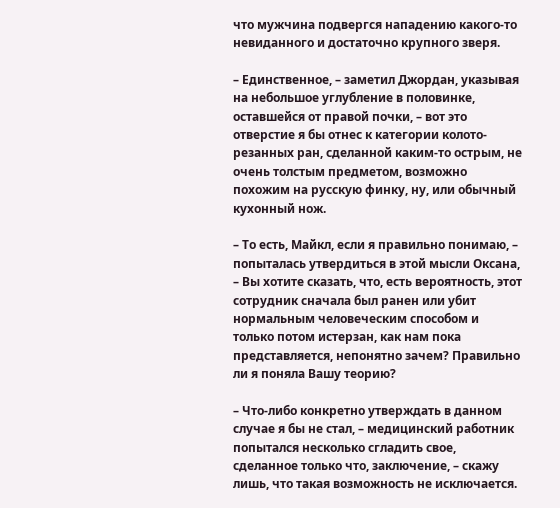что мужчина подвергся нападению какого-то невиданного и достаточно крупного зверя.

– Единственное, – заметил Джордан, указывая на небольшое углубление в половинке, оставшейся от правой почки, – вот это отверстие я бы отнес к категории колото-резанных ран, сделанной каким-то острым, не очень толстым предметом, возможно похожим на русскую финку, ну, или обычный кухонный нож.

– То есть, Майкл, если я правильно понимаю, – попыталась утвердиться в этой мысли Оксана, – Вы хотите сказать, что, есть вероятность, этот сотрудник сначала был ранен или убит нормальным человеческим способом и только потом истерзан, как нам пока представляется, непонятно зачем? Правильно ли я поняла Вашу теорию?

– Что-либо конкретно утверждать в данном случае я бы не стал, – медицинский работник попытался несколько сгладить свое, сделанное только что, заключение, – скажу лишь, что такая возможность не исключается.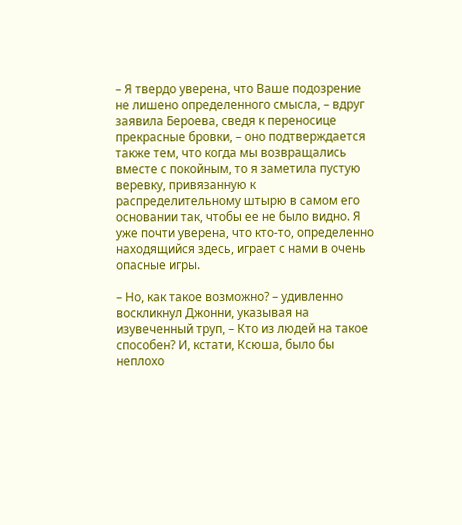– Я твердо уверена, что Ваше подозрение не лишено определенного смысла, – вдруг заявила Бероева, сведя к переносице прекрасные бровки, – оно подтверждается также тем, что когда мы возвращались вместе с покойным, то я заметила пустую веревку, привязанную к распределительному штырю в самом его основании так, чтобы ее не было видно. Я уже почти уверена, что кто-то, определенно находящийся здесь, играет с нами в очень опасные игры.

– Но, как такое возможно? – удивленно воскликнул Джонни, указывая на изувеченный труп, – Кто из людей на такое способен? И, кстати, Ксюша, было бы неплохо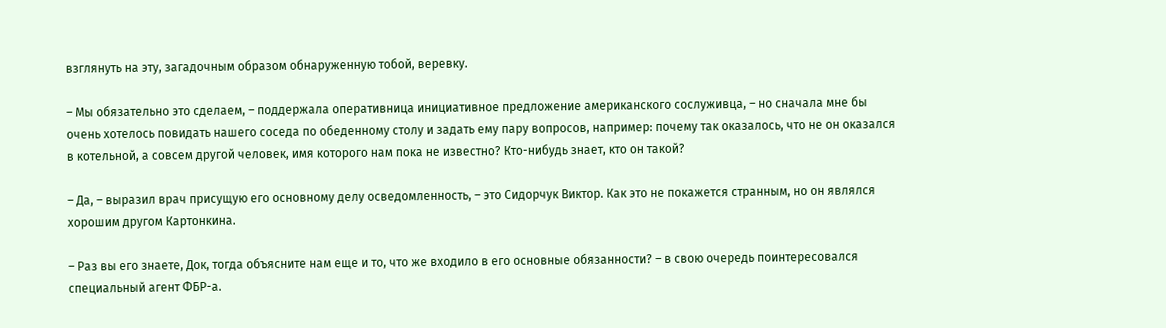взглянуть на эту, загадочным образом обнаруженную тобой, веревку.

– Мы обязательно это сделаем, – поддержала оперативница инициативное предложение американского сослуживца, – но сначала мне бы очень хотелось повидать нашего соседа по обеденному столу и задать ему пару вопросов, например: почему так оказалось, что не он оказался в котельной, а совсем другой человек, имя которого нам пока не известно? Кто-нибудь знает, кто он такой?

– Да, – выразил врач присущую его основному делу осведомленность, – это Сидорчук Виктор. Как это не покажется странным, но он являлся хорошим другом Картонкина.

– Раз вы его знаете, Док, тогда объясните нам еще и то, что же входило в его основные обязанности? – в свою очередь поинтересовался специальный агент ФБР-а.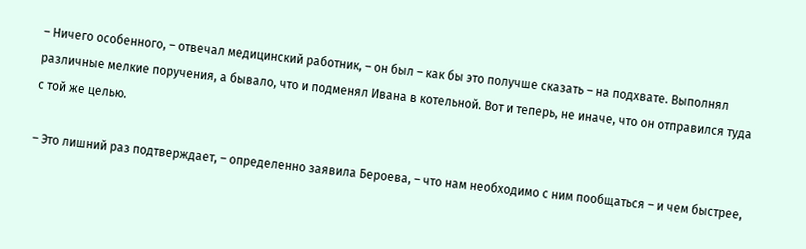– Ничего особенного, – отвечал медицинский работник, – он был – как бы это получше сказать – на подхвате. Выполнял различные мелкие поручения, а бывало, что и подменял Ивана в котельной. Вот и теперь, не иначе, что он отправился туда с той же целью.

– Это лишний раз подтверждает, – определенно заявила Бероева, – что нам необходимо с ним пообщаться – и чем быстрее,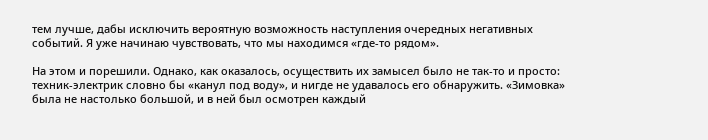тем лучше, дабы исключить вероятную возможность наступления очередных негативных событий. Я уже начинаю чувствовать, что мы находимся «где-то рядом».

На этом и порешили. Однако, как оказалось, осуществить их замысел было не так-то и просто: техник-электрик словно бы «канул под воду», и нигде не удавалось его обнаружить. «Зимовка» была не настолько большой, и в ней был осмотрен каждый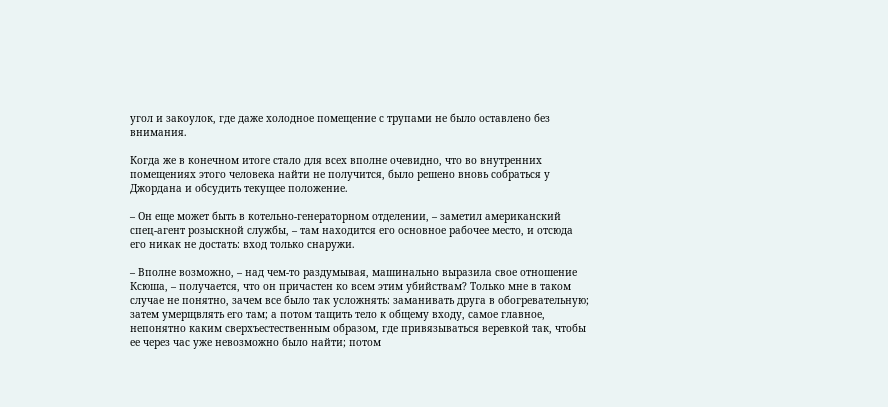угол и закоулок, где даже холодное помещение с трупами не было оставлено без внимания.

Когда же в конечном итоге стало для всех вполне очевидно, что во внутренних помещениях этого человека найти не получится, было решено вновь собраться у Джордана и обсудить текущее положение.

– Он еще может быть в котельно-генераторном отделении, – заметил американский спец-агент розыскной службы, – там находится его основное рабочее место, и отсюда его никак не достать: вход только снаружи.

– Вполне возможно, – над чем-то раздумывая, машинально выразила свое отношение Ксюша, – получается, что он причастен ко всем этим убийствам? Только мне в таком случае не понятно, зачем все было так усложнять: заманивать друга в обогревательную; затем умерщвлять его там; а потом тащить тело к общему входу, самое главное, непонятно каким сверхъестественным образом, где привязываться веревкой так, чтобы ее через час уже невозможно было найти; потом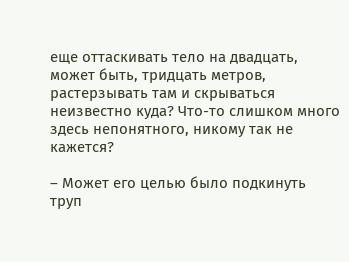еще оттаскивать тело на двадцать, может быть, тридцать метров, растерзывать там и скрываться неизвестно куда? Что-то слишком много здесь непонятного, никому так не кажется?

– Может его целью было подкинуть труп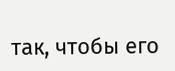так, чтобы его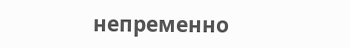непременно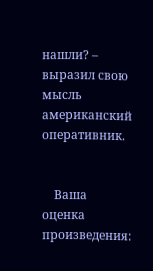нашли? – выразил свою мысль американский оперативник.


    Ваша оценка произведения: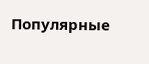Популярные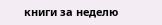книги за неделю